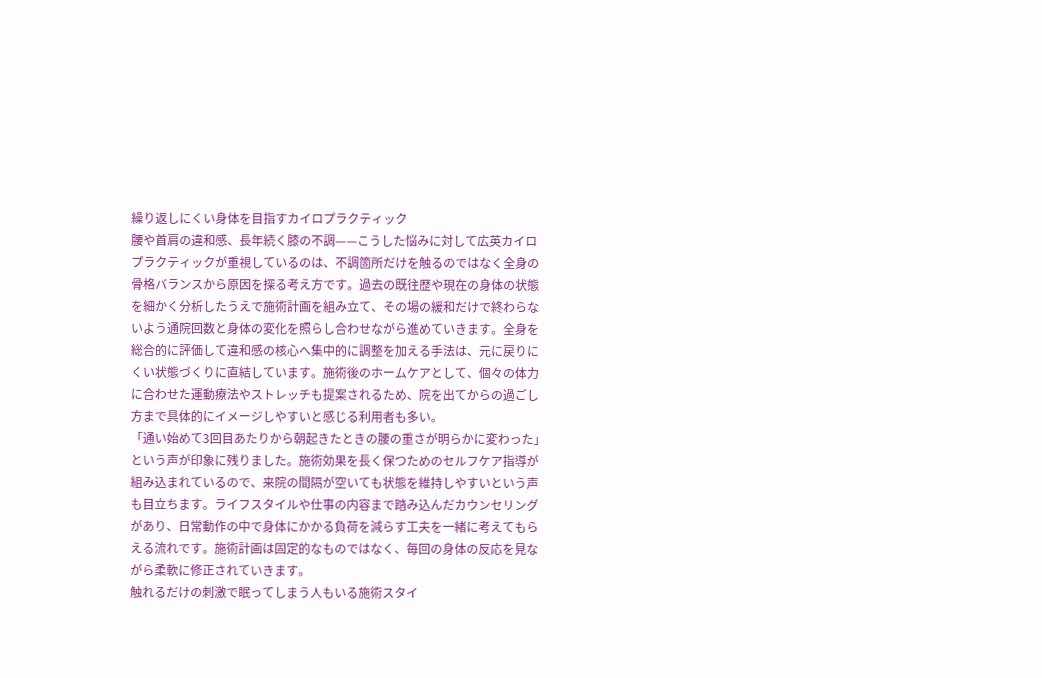繰り返しにくい身体を目指すカイロプラクティック
腰や首肩の違和感、長年続く膝の不調——こうした悩みに対して広英カイロプラクティックが重視しているのは、不調箇所だけを触るのではなく全身の骨格バランスから原因を探る考え方です。過去の既往歴や現在の身体の状態を細かく分析したうえで施術計画を組み立て、その場の緩和だけで終わらないよう通院回数と身体の変化を照らし合わせながら進めていきます。全身を総合的に評価して違和感の核心へ集中的に調整を加える手法は、元に戻りにくい状態づくりに直結しています。施術後のホームケアとして、個々の体力に合わせた運動療法やストレッチも提案されるため、院を出てからの過ごし方まで具体的にイメージしやすいと感じる利用者も多い。
「通い始めて3回目あたりから朝起きたときの腰の重さが明らかに変わった」という声が印象に残りました。施術効果を長く保つためのセルフケア指導が組み込まれているので、来院の間隔が空いても状態を維持しやすいという声も目立ちます。ライフスタイルや仕事の内容まで踏み込んだカウンセリングがあり、日常動作の中で身体にかかる負荷を減らす工夫を一緒に考えてもらえる流れです。施術計画は固定的なものではなく、毎回の身体の反応を見ながら柔軟に修正されていきます。
触れるだけの刺激で眠ってしまう人もいる施術スタイ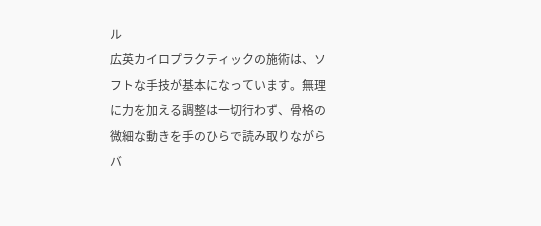ル
広英カイロプラクティックの施術は、ソフトな手技が基本になっています。無理に力を加える調整は一切行わず、骨格の微細な動きを手のひらで読み取りながらバ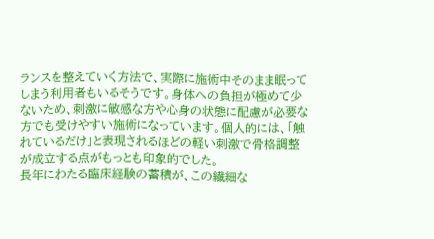ランスを整えていく方法で、実際に施術中そのまま眠ってしまう利用者もいるそうです。身体への負担が極めて少ないため、刺激に敏感な方や心身の状態に配慮が必要な方でも受けやすい施術になっています。個人的には、「触れているだけ」と表現されるほどの軽い刺激で骨格調整が成立する点がもっとも印象的でした。
長年にわたる臨床経験の蓄積が、この繊細な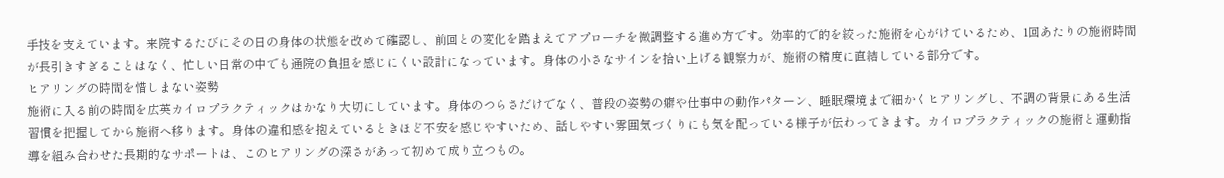手技を支えています。来院するたびにその日の身体の状態を改めて確認し、前回との変化を踏まえてアプローチを微調整する進め方です。効率的で的を絞った施術を心がけているため、1回あたりの施術時間が長引きすぎることはなく、忙しい日常の中でも通院の負担を感じにくい設計になっています。身体の小さなサインを拾い上げる観察力が、施術の精度に直結している部分です。
ヒアリングの時間を惜しまない姿勢
施術に入る前の時間を広英カイロプラクティックはかなり大切にしています。身体のつらさだけでなく、普段の姿勢の癖や仕事中の動作パターン、睡眠環境まで細かくヒアリングし、不調の背景にある生活習慣を把握してから施術へ移ります。身体の違和感を抱えているときほど不安を感じやすいため、話しやすい雰囲気づくりにも気を配っている様子が伝わってきます。カイロプラクティックの施術と運動指導を組み合わせた長期的なサポートは、このヒアリングの深さがあって初めて成り立つもの。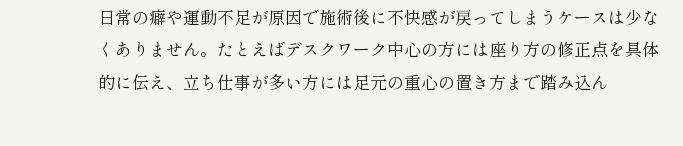日常の癖や運動不足が原因で施術後に不快感が戻ってしまうケースは少なくありません。たとえばデスクワーク中心の方には座り方の修正点を具体的に伝え、立ち仕事が多い方には足元の重心の置き方まで踏み込ん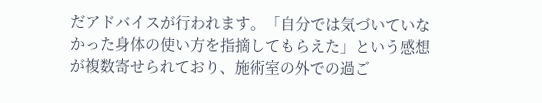だアドバイスが行われます。「自分では気づいていなかった身体の使い方を指摘してもらえた」という感想が複数寄せられており、施術室の外での過ご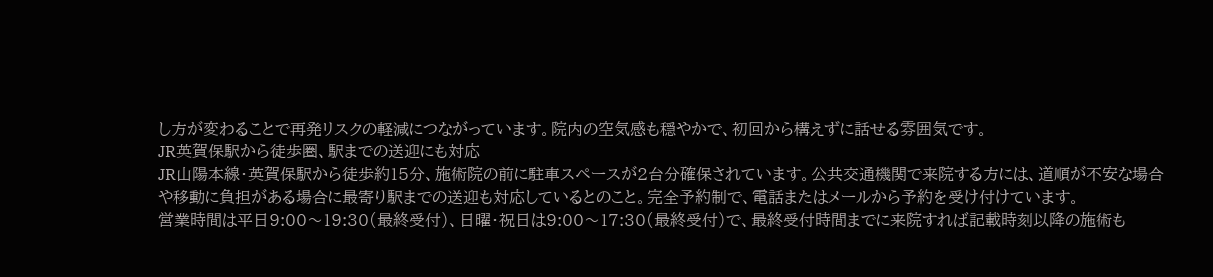し方が変わることで再発リスクの軽減につながっています。院内の空気感も穏やかで、初回から構えずに話せる雰囲気です。
JR英賀保駅から徒歩圏、駅までの送迎にも対応
JR山陽本線・英賀保駅から徒歩約15分、施術院の前に駐車スペースが2台分確保されています。公共交通機関で来院する方には、道順が不安な場合や移動に負担がある場合に最寄り駅までの送迎も対応しているとのこと。完全予約制で、電話またはメールから予約を受け付けています。
営業時間は平日9:00〜19:30(最終受付)、日曜・祝日は9:00〜17:30(最終受付)で、最終受付時間までに来院すれば記載時刻以降の施術も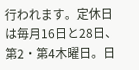行われます。定休日は毎月16日と28日、第2・第4木曜日。日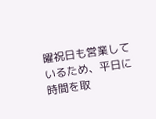曜祝日も営業しているため、平日に時間を取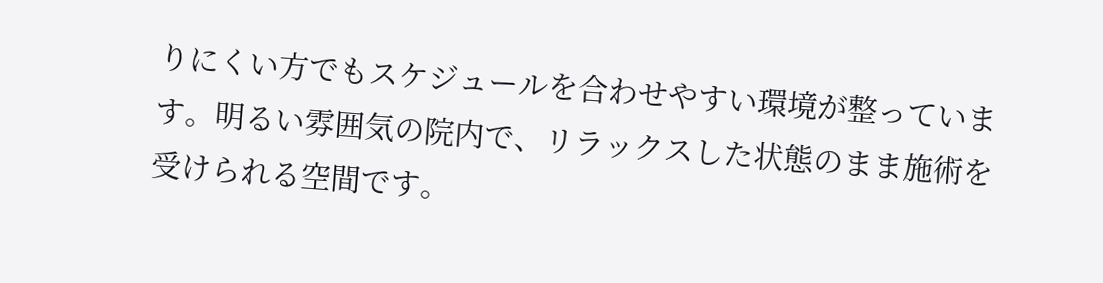りにくい方でもスケジュールを合わせやすい環境が整っています。明るい雰囲気の院内で、リラックスした状態のまま施術を受けられる空間です。